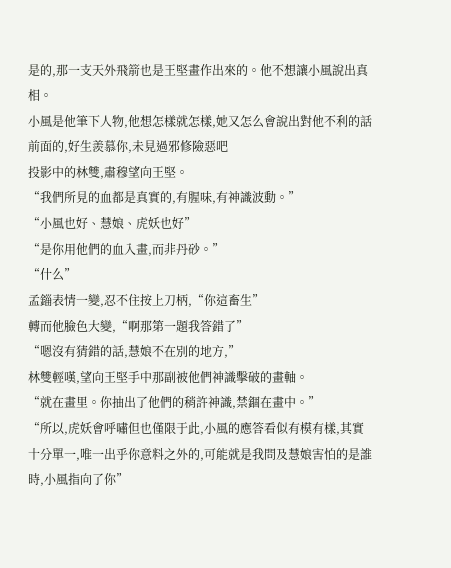是的,那一支天外飛箭也是王堅畫作出來的。他不想讓小風說出真相。
小風是他筆下人物,他想怎樣就怎樣,她又怎么會說出對他不利的話
前面的,好生羨慕你,未見過邪修險惡吧
投影中的林雙,肅穆望向王堅。
“我們所見的血都是真實的,有腥味,有神識波動。”
“小風也好、慧娘、虎妖也好”
“是你用他們的血入畫,而非丹砂。”
“什么”
孟錙表情一變,忍不住按上刀柄,“你這畜生”
轉而他臉色大變,“啊那第一題我答錯了”
“嗯沒有猜錯的話,慧娘不在別的地方,”
林雙輕嘆,望向王堅手中那副被他們神識擊破的畫軸。
“就在畫里。你抽出了他們的稍許神識,禁錮在畫中。”
“所以,虎妖會呼嘯但也僅限于此,小風的應答看似有模有樣,其實十分單一,唯一出乎你意料之外的,可能就是我問及慧娘害怕的是誰時,小風指向了你”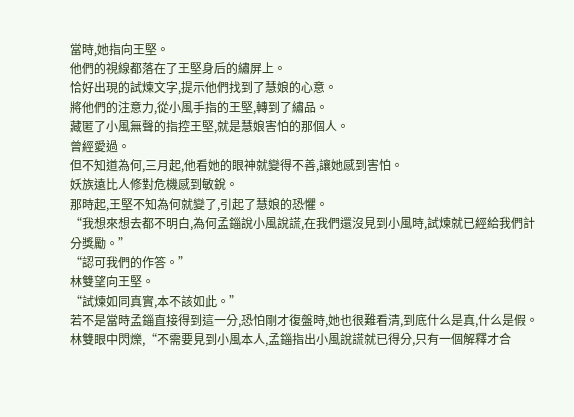當時,她指向王堅。
他們的視線都落在了王堅身后的繡屏上。
恰好出現的試煉文字,提示他們找到了慧娘的心意。
將他們的注意力,從小風手指的王堅,轉到了繡品。
藏匿了小風無聲的指控王堅,就是慧娘害怕的那個人。
曾經愛過。
但不知道為何,三月起,他看她的眼神就變得不善,讓她感到害怕。
妖族遠比人修對危機感到敏銳。
那時起,王堅不知為何就變了,引起了慧娘的恐懼。
“我想來想去都不明白,為何孟錙說小風說謊,在我們還沒見到小風時,試煉就已經給我們計分獎勵。”
“認可我們的作答。”
林雙望向王堅。
“試煉如同真實,本不該如此。”
若不是當時孟錙直接得到這一分,恐怕剛才復盤時,她也很難看清,到底什么是真,什么是假。
林雙眼中閃爍,“不需要見到小風本人,孟錙指出小風說謊就已得分,只有一個解釋才合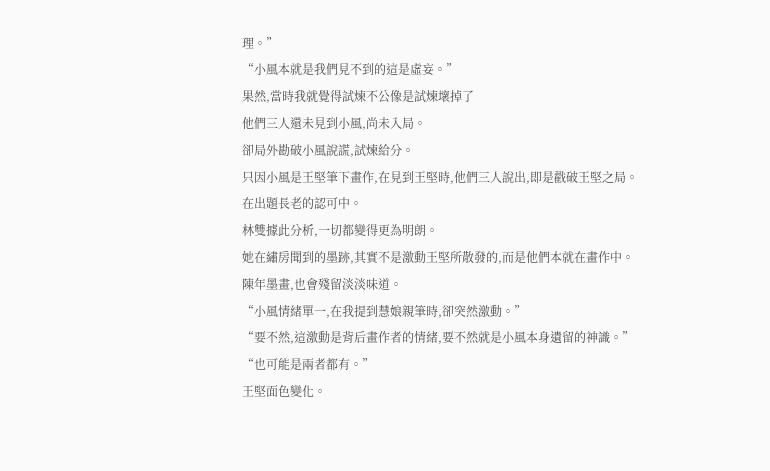理。”
“小風本就是我們見不到的這是虛妄。”
果然,當時我就覺得試煉不公像是試煉壞掉了
他們三人還未見到小風,尚未入局。
卻局外勘破小風說謊,試煉給分。
只因小風是王堅筆下畫作,在見到王堅時,他們三人說出,即是戳破王堅之局。
在出題長老的認可中。
林雙據此分析,一切都變得更為明朗。
她在繡房聞到的墨跡,其實不是激動王堅所散發的,而是他們本就在畫作中。
陳年墨畫,也會殘留淡淡味道。
“小風情緒單一,在我提到慧娘親筆時,卻突然激動。”
“要不然,這激動是背后畫作者的情緒,要不然就是小風本身遺留的神識。”
“也可能是兩者都有。”
王堅面色變化。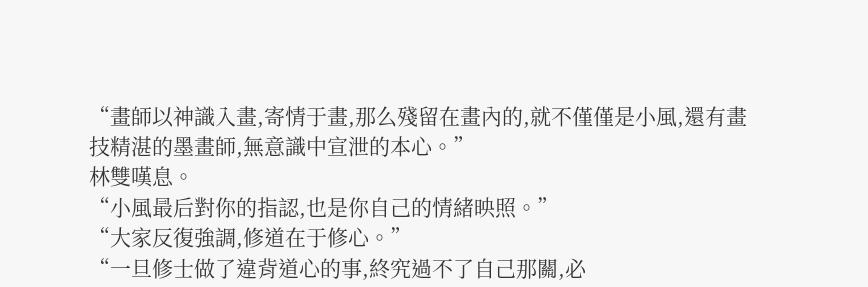“畫師以神識入畫,寄情于畫,那么殘留在畫內的,就不僅僅是小風,還有畫技精湛的墨畫師,無意識中宣泄的本心。”
林雙嘆息。
“小風最后對你的指認,也是你自己的情緒映照。”
“大家反復強調,修道在于修心。”
“一旦修士做了違背道心的事,終究過不了自己那關,必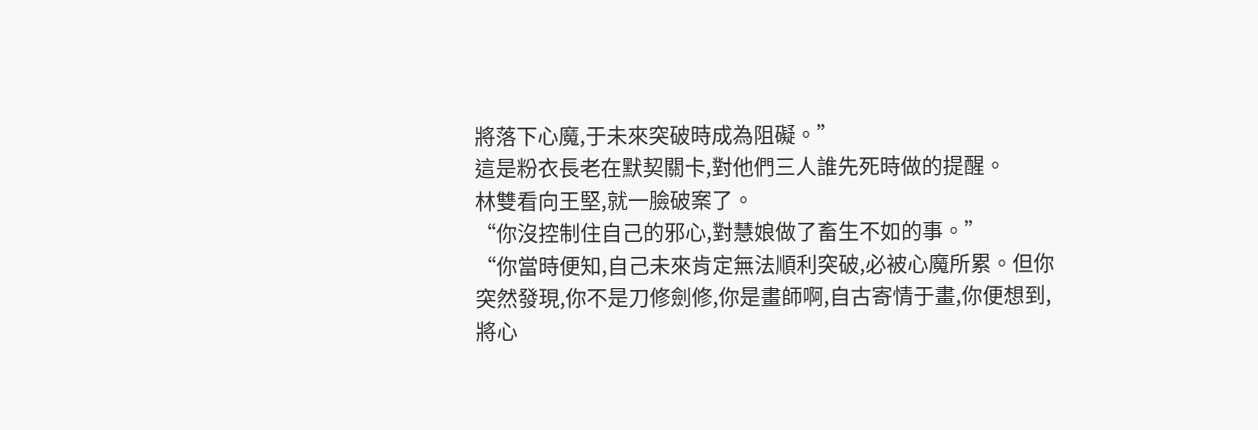將落下心魔,于未來突破時成為阻礙。”
這是粉衣長老在默契關卡,對他們三人誰先死時做的提醒。
林雙看向王堅,就一臉破案了。
“你沒控制住自己的邪心,對慧娘做了畜生不如的事。”
“你當時便知,自己未來肯定無法順利突破,必被心魔所累。但你突然發現,你不是刀修劍修,你是畫師啊,自古寄情于畫,你便想到,將心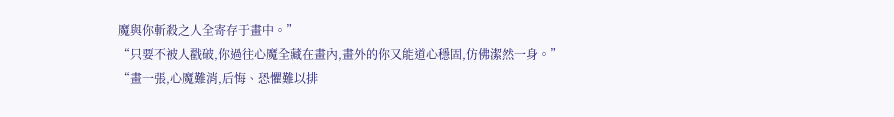魔與你斬殺之人全寄存于畫中。”
“只要不被人戳破,你過往心魔全藏在畫內,畫外的你又能道心穩固,仿佛潔然一身。”
“畫一張,心魔難消,后悔、恐懼難以排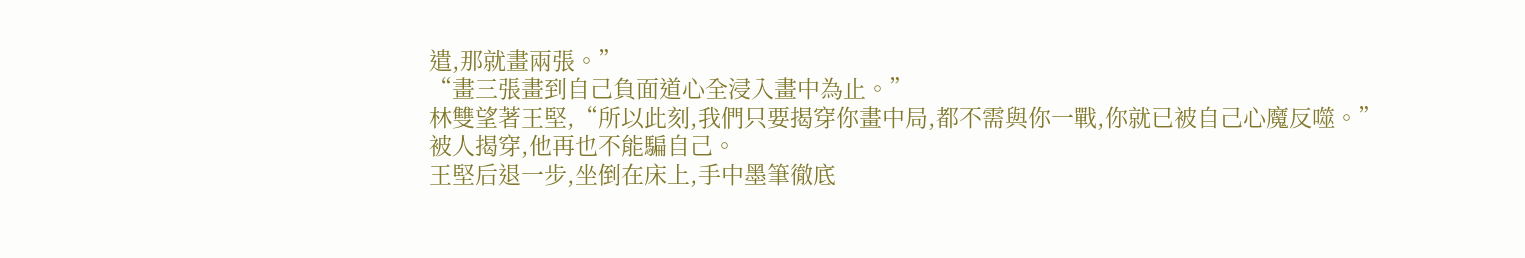遣,那就畫兩張。”
“畫三張畫到自己負面道心全浸入畫中為止。”
林雙望著王堅,“所以此刻,我們只要揭穿你畫中局,都不需與你一戰,你就已被自己心魔反噬。”
被人揭穿,他再也不能騙自己。
王堅后退一步,坐倒在床上,手中墨筆徹底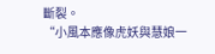斷裂。
“小風本應像虎妖與慧娘一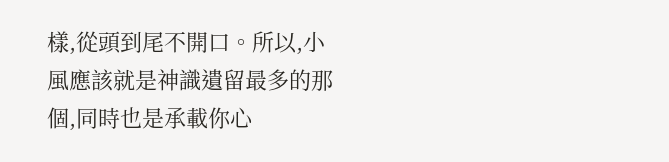樣,從頭到尾不開口。所以,小風應該就是神識遺留最多的那個,同時也是承載你心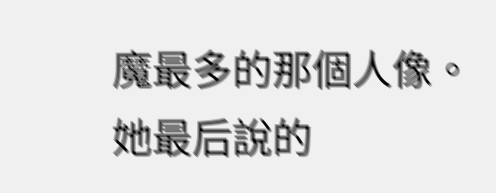魔最多的那個人像。
她最后說的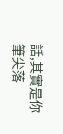話,其實是你筆尖落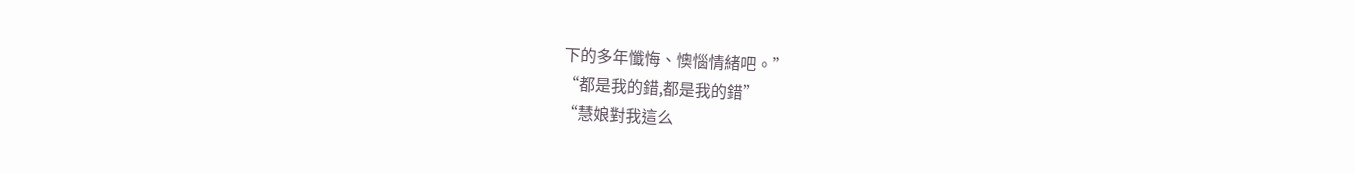下的多年懺悔、懊惱情緒吧。”
“都是我的錯,都是我的錯”
“慧娘對我這么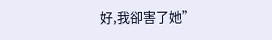好,我卻害了她”